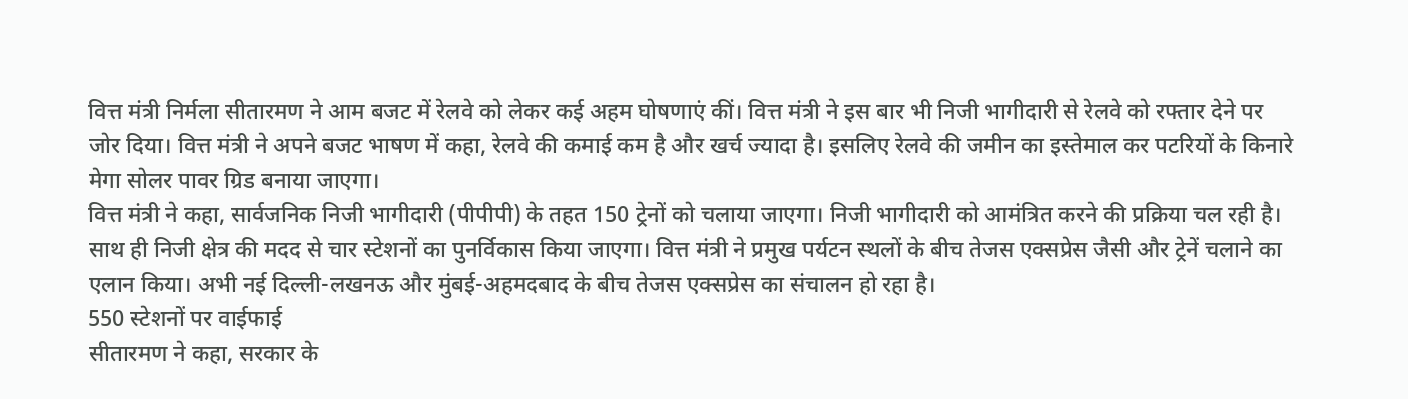वित्त मंत्री निर्मला सीतारमण ने आम बजट में रेलवे को लेकर कई अहम घोषणाएं कीं। वित्त मंत्री ने इस बार भी निजी भागीदारी से रेलवे को रफ्तार देने पर जोर दिया। वित्त मंत्री ने अपने बजट भाषण में कहा, रेलवे की कमाई कम है और खर्च ज्यादा है। इसलिए रेलवे की जमीन का इस्तेमाल कर पटरियों के किनारे मेगा सोलर पावर ग्रिड बनाया जाएगा।
वित्त मंत्री ने कहा, सार्वजनिक निजी भागीदारी (पीपीपी) के तहत 150 ट्रेनों को चलाया जाएगा। निजी भागीदारी को आमंत्रित करने की प्रक्रिया चल रही है। साथ ही निजी क्षेत्र की मदद से चार स्टेशनों का पुनर्विकास किया जाएगा। वित्त मंत्री ने प्रमुख पर्यटन स्थलों के बीच तेजस एक्सप्रेस जैसी और ट्रेनें चलाने का एलान किया। अभी नई दिल्ली-लखनऊ और मुंबई-अहमदबाद के बीच तेजस एक्सप्रेस का संचालन हो रहा है।
550 स्टेशनों पर वाईफाई
सीतारमण ने कहा, सरकार के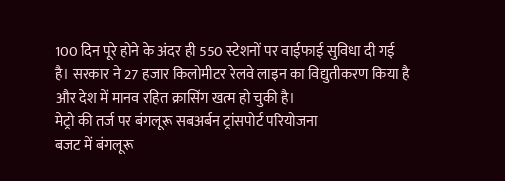100 दिन पूरे होने के अंदर ही 550 स्टेशनों पर वाईफाई सुविधा दी गई है। सरकार ने 27 हजार किलोमीटर रेलवे लाइन का विद्युतीकरण किया है और देश में मानव रहित क्रासिंग खत्म हो चुकी है।
मेट्रो की तर्ज पर बंगलूरू सबअर्बन ट्रांसपोर्ट परियोजना
बजट में बंगलूरू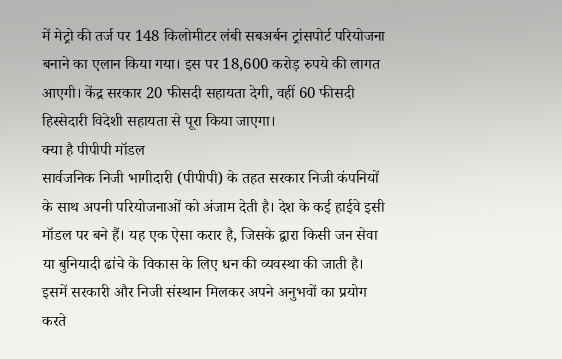में मेट्रो की तर्ज पर 148 किलोमीटर लंबी सबअर्बन ट्रांसपोर्ट परियोजना बनाने का एलान किया गया। इस पर 18,600 करोड़ रुपये की लागत आएगी। केंद्र सरकार 20 फीसदी सहायता देगी, वहीं 60 फीसदी हिस्सेदारी विदेशी सहायता से पूरा किया जाएगा।
क्या है पीपीपी मॉडल
सार्वजनिक निजी भागीदारी (पीपीपी) के तहत सरकार निजी कंपनियों के साथ अपनी परियोजनाओं को अंजाम देती है। देश के कई हाईवे इसी मॉडल पर बने हैं। यह एक ऐसा करार है, जिसके द्वारा किसी जन सेवा या बुनियादी ढांचे के विकास के लिए धन की व्यवस्था की जाती है।
इसमें सरकारी और निजी संस्थान मिलकर अपने अनुभवों का प्रयोग करते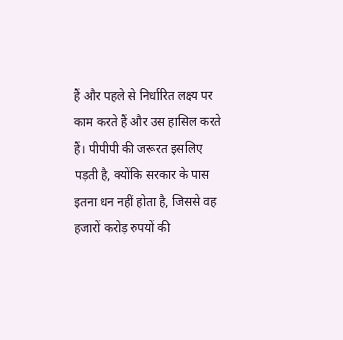हैं और पहले से निर्धारित लक्ष्य पर काम करते हैं और उस हासिल करते हैं। पीपीपी की जरूरत इसलिए पड़ती है, क्योंकि सरकार के पास इतना धन नहीं होता है, जिससे वह हजारों करोड़ रुपयों की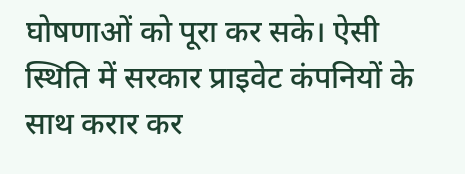घोषणाओं को पूरा कर सके। ऐसी स्थिति में सरकार प्राइवेट कंपनियों के साथ करार कर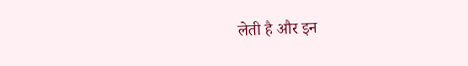लेती है और इन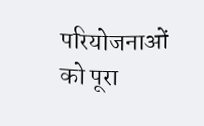परियोजनाओं को पूरा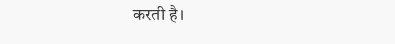करती है।